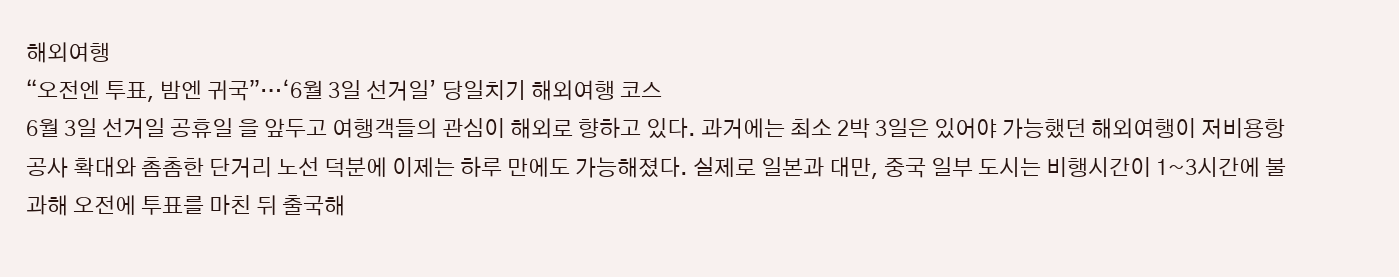해외여행
“오전엔 투표, 밤엔 귀국”…‘6월 3일 선거일’ 당일치기 해외여행 코스
6월 3일 선거일 공휴일 을 앞두고 여행객들의 관심이 해외로 향하고 있다. 과거에는 최소 2박 3일은 있어야 가능했던 해외여행이 저비용항공사 확대와 촘촘한 단거리 노선 덕분에 이제는 하루 만에도 가능해졌다. 실제로 일본과 대만, 중국 일부 도시는 비행시간이 1~3시간에 불과해 오전에 투표를 마친 뒤 출국해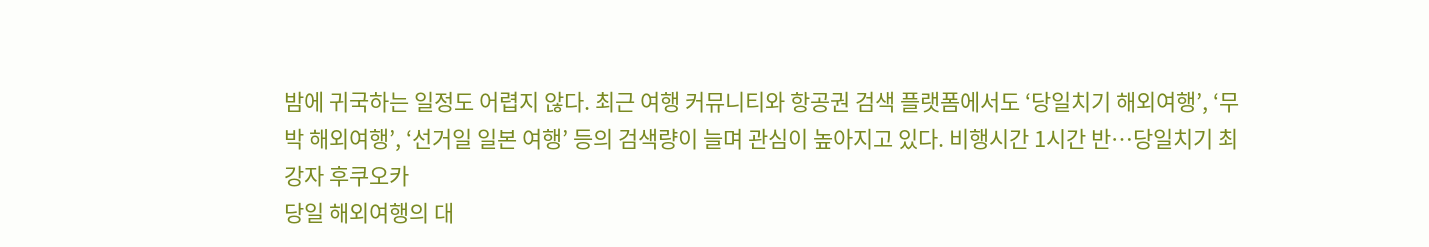밤에 귀국하는 일정도 어렵지 않다. 최근 여행 커뮤니티와 항공권 검색 플랫폼에서도 ‘당일치기 해외여행’, ‘무박 해외여행’, ‘선거일 일본 여행’ 등의 검색량이 늘며 관심이 높아지고 있다. 비행시간 1시간 반…당일치기 최강자 후쿠오카
당일 해외여행의 대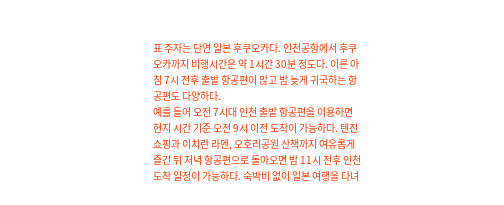표 주자는 단연 일본 후쿠오카다. 인천공항에서 후쿠오카까지 비행시간은 약 1시간 30분 정도다. 이른 아침 7시 전후 출발 항공편이 많고 밤 늦게 귀국하는 항공편도 다양하다.
예를 들어 오전 7시대 인천 출발 항공편을 이용하면 현지 시간 기준 오전 9시 이전 도착이 가능하다. 텐진 쇼핑과 이치란 라멘, 오호리공원 산책까지 여유롭게 즐긴 뒤 저녁 항공편으로 돌아오면 밤 11시 전후 인천 도착 일정이 가능하다. 숙박비 없이 일본 여행을 다녀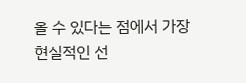올 수 있다는 점에서 가장 현실적인 선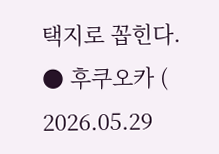택지로 꼽힌다.
● 후쿠오카 (
2026.05.29